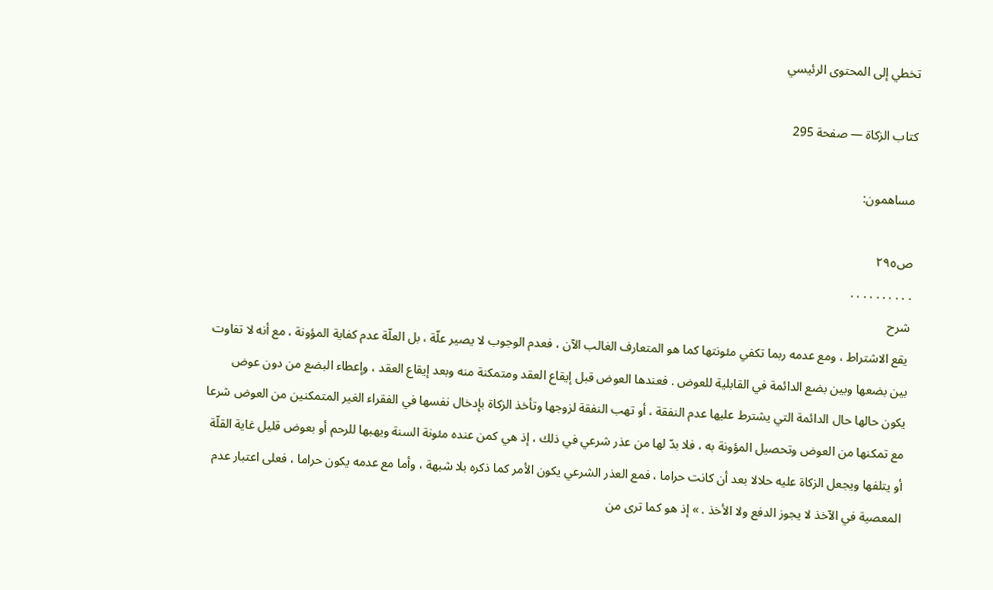تخطي إلى المحتوى الرئيسي

كتاب الزكاة — صفحة 295

مساهمون:

ص٢٩٥
. . . . . . . . . .
شرح
يقع الاشتراط ، ومع عدمه ربما تكفي مئونتها كما هو المتعارف الغالب الآن ، فعدم الوجوب لا يصير علّة ، بل العلّة عدم كفاية المؤونة ، مع أنه لا تفاوت بين بضعها وبين بضع الدائمة في القابلية للعوض . فعندها العوض قبل إيقاع العقد ومتمكنة منه وبعد إيقاع العقد ، وإعطاء البضع من دون عوض يكون حالها حال الدائمة التي يشترط عليها عدم النفقة ، أو تهب النفقة لزوجها وتأخذ الزكاة بإدخال نفسها في الفقراء الغير المتمكنين من العوض شرعا مع تمكنها من العوض وتحصيل المؤونة به ، فلا بدّ لها من عذر شرعي في ذلك ، إذ هي كمن عنده مئونة السنة ويهبها للرحم أو بعوض قليل غاية القلّة أو يتلفها ويجعل الزكاة عليه حلالا بعد أن كانت حراما ، فمع العذر الشرعي يكون الأمر كما ذكره بلا شبهة ، وأما مع عدمه يكون حراما ، فعلى اعتبار عدم المعصية في الآخذ لا يجوز الدفع ولا الأخذ . » إذ هو كما ترى من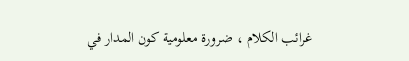غرائب الكلام ، ضرورة معلومية كون المدار في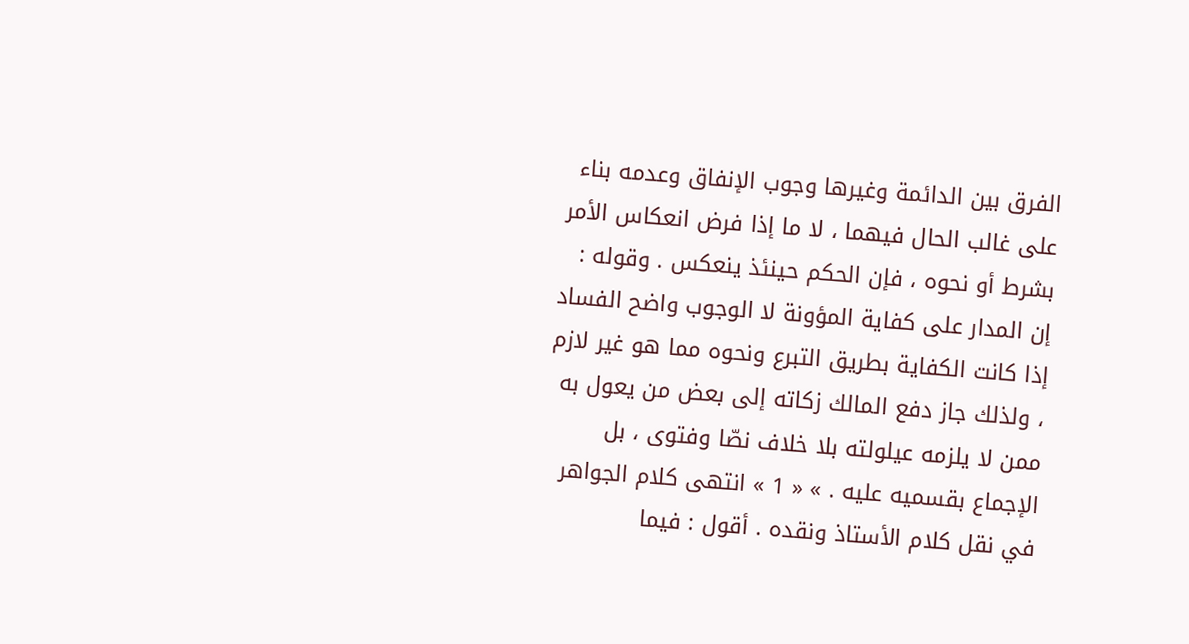الفرق بين الدائمة وغيرها وجوب الإنفاق وعدمه بناء على غالب الحال فيهما ، لا ما إذا فرض انعكاس الأمر بشرط أو نحوه ، فإن الحكم حينئذ ينعكس . وقوله : إن المدار على كفاية المؤونة لا الوجوب واضح الفساد إذا كانت الكفاية بطريق التبرع ونحوه مما هو غير لازم ، ولذلك جاز دفع المالك زكاته إلى بعض من يعول به ممن لا يلزمه عيلولته بلا خلاف نصّا وفتوى ، بل الإجماع بقسميه عليه . » « 1 » انتهى كلام الجواهر في نقل كلام الأستاذ ونقده . أقول : فيما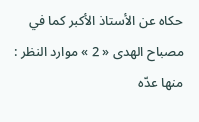حكاه عن الأستاذ الأكبر كما في مصباح الهدى « 2 » موارد النظر : منها عدّه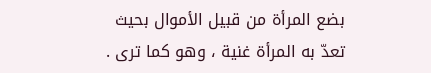بضع المرأة من قبيل الأموال بحيث تعدّ به المرأة غنية ، وهو كما ترى .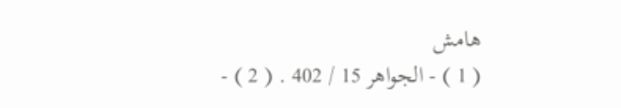هامش
( 1 ) - الجواهر 15 / 402 . ( 2 ) -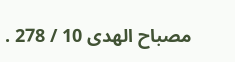مصباح الهدى 10 / 278 .